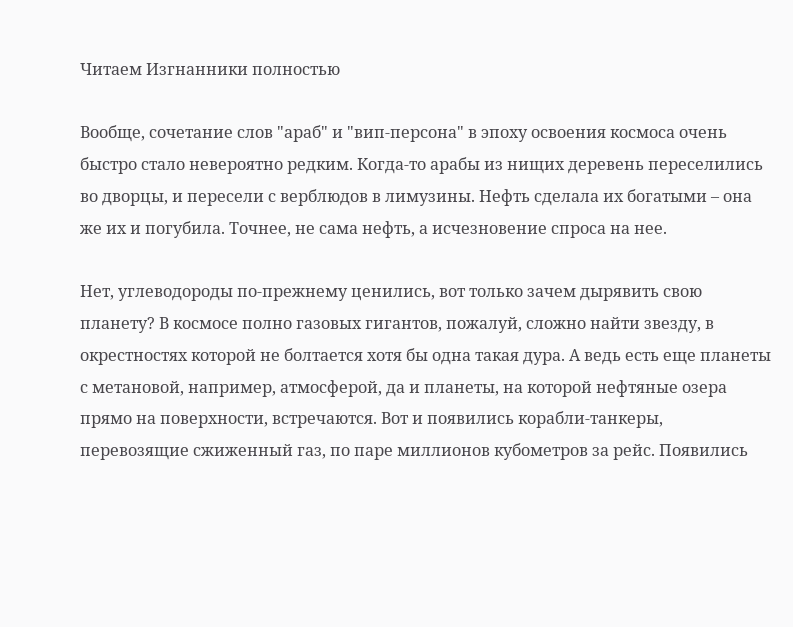Читаем Изгнанники полностью

Вообще, сочетание слов "араб" и "вип-персона" в эпоху освоения космоса очень быстро стало невероятно редким. Когда-то арабы из нищих деревень переселились во дворцы, и пересели с верблюдов в лимузины. Нефть сделала их богатыми – она же их и погубила. Точнее, не сама нефть, а исчезновение спроса на нее.

Нет, углеводороды по-прежнему ценились, вот только зачем дырявить свою планету? В космосе полно газовых гигантов, пожалуй, сложно найти звезду, в окрестностях которой не болтается хотя бы одна такая дура. А ведь есть еще планеты с метановой, например, атмосферой, да и планеты, на которой нефтяные озера прямо на поверхности, встречаются. Вот и появились корабли-танкеры, перевозящие сжиженный газ, по паре миллионов кубометров за рейс. Появились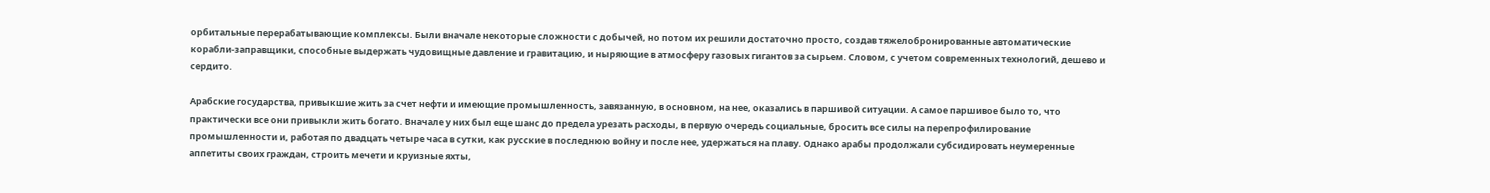орбитальные перерабатывающие комплексы. Были вначале некоторые сложности с добычей, но потом их решили достаточно просто, создав тяжелобронированные автоматические корабли-заправщики, способные выдержать чудовищные давление и гравитацию, и ныряющие в атмосферу газовых гигантов за сырьем. Словом, с учетом современных технологий, дешево и сердито.

Арабские государства, привыкшие жить за счет нефти и имеющие промышленность, завязанную, в основном, на нее, оказались в паршивой ситуации. А самое паршивое было то, что практически все они привыкли жить богато. Вначале у них был еще шанс до предела урезать расходы, в первую очередь социальные, бросить все силы на перепрофилирование промышленности и, работая по двадцать четыре часа в сутки, как русские в последнюю войну и после нее, удержаться на плаву. Однако арабы продолжали субсидировать неумеренные аппетиты своих граждан, строить мечети и круизные яхты,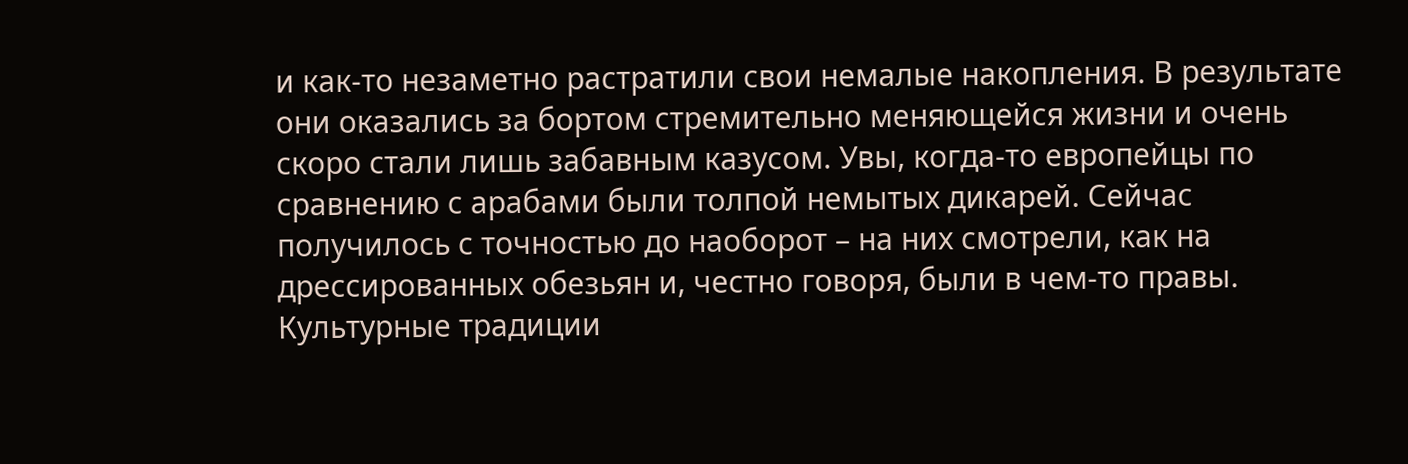и как-то незаметно растратили свои немалые накопления. В результате они оказались за бортом стремительно меняющейся жизни и очень скоро стали лишь забавным казусом. Увы, когда-то европейцы по сравнению с арабами были толпой немытых дикарей. Сейчас получилось с точностью до наоборот – на них смотрели, как на дрессированных обезьян и, честно говоря, были в чем-то правы. Культурные традиции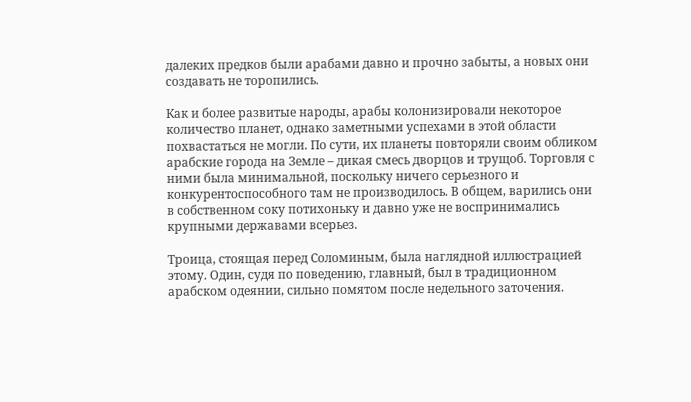далеких предков были арабами давно и прочно забыты, а новых они создавать не торопились.

Как и более развитые народы, арабы колонизировали некоторое количество планет, однако заметными успехами в этой области похвастаться не могли. По сути, их планеты повторяли своим обликом арабские города на Земле – дикая смесь дворцов и трущоб. Торговля с ними была минимальной, поскольку ничего серьезного и конкурентоспособного там не производилось. В общем, варились они в собственном соку потихоньку и давно уже не воспринимались крупными державами всерьез.

Троица, стоящая перед Соломиным, была наглядной иллюстрацией этому. Один, судя по поведению, главный, был в традиционном арабском одеянии, сильно помятом после недельного заточения.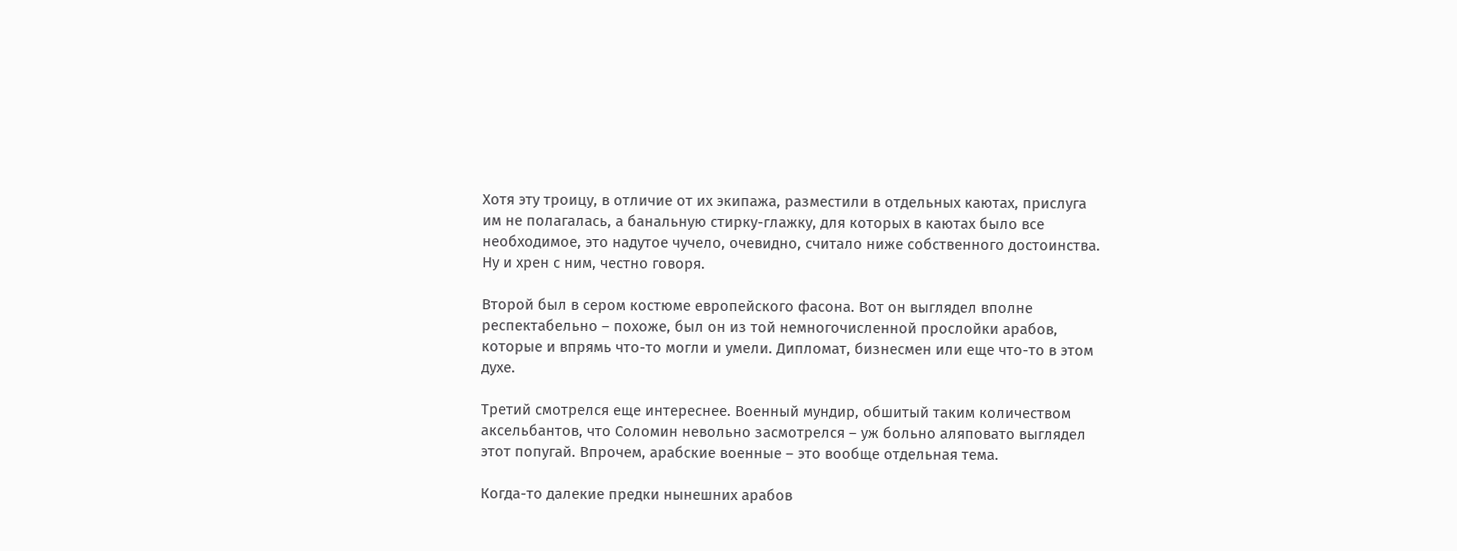Хотя эту троицу, в отличие от их экипажа, разместили в отдельных каютах, прислуга им не полагалась, а банальную стирку-глажку, для которых в каютах было все необходимое, это надутое чучело, очевидно, считало ниже собственного достоинства. Ну и хрен с ним, честно говоря.

Второй был в сером костюме европейского фасона. Вот он выглядел вполне респектабельно – похоже, был он из той немногочисленной прослойки арабов, которые и впрямь что-то могли и умели. Дипломат, бизнесмен или еще что-то в этом духе.

Третий смотрелся еще интереснее. Военный мундир, обшитый таким количеством аксельбантов, что Соломин невольно засмотрелся – уж больно аляповато выглядел этот попугай. Впрочем, арабские военные – это вообще отдельная тема.

Когда-то далекие предки нынешних арабов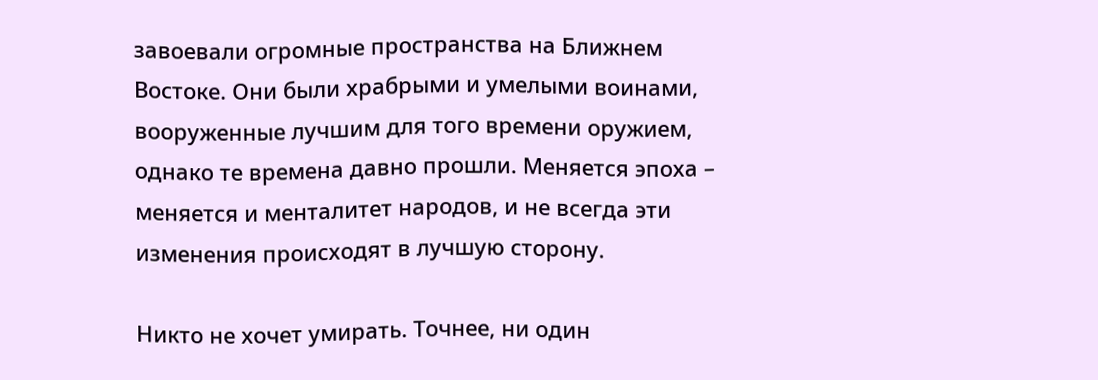завоевали огромные пространства на Ближнем Востоке. Они были храбрыми и умелыми воинами, вооруженные лучшим для того времени оружием, однако те времена давно прошли. Меняется эпоха – меняется и менталитет народов, и не всегда эти изменения происходят в лучшую сторону.

Никто не хочет умирать. Точнее, ни один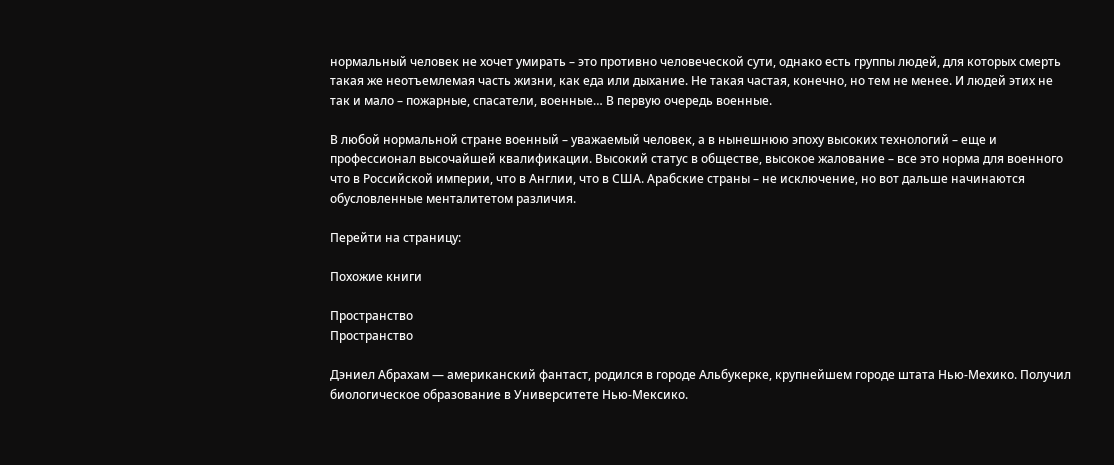нормальный человек не хочет умирать – это противно человеческой сути, однако есть группы людей, для которых смерть такая же неотъемлемая часть жизни, как еда или дыхание. Не такая частая, конечно, но тем не менее. И людей этих не так и мало – пожарные, спасатели, военные… В первую очередь военные.

В любой нормальной стране военный – уважаемый человек, а в нынешнюю эпоху высоких технологий – еще и профессионал высочайшей квалификации. Высокий статус в обществе, высокое жалование – все это норма для военного что в Российской империи, что в Англии, что в США. Арабские страны – не исключение, но вот дальше начинаются обусловленные менталитетом различия.

Перейти на страницу:

Похожие книги

Пространство
Пространство

Дэниел Абрахам — американский фантаст, родился в городе Альбукерке, крупнейшем городе штата Нью-Мехико. Получил биологическое образование в Университете Нью-Мексико.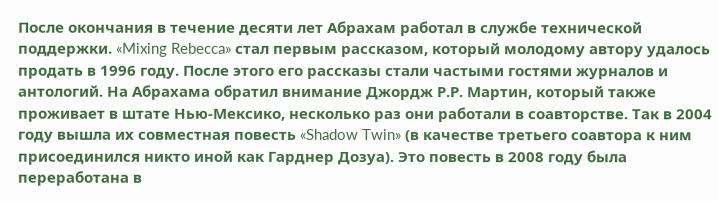После окончания в течение десяти лет Абрахам работал в службе технической поддержки. «Mixing Rebecca» стал первым рассказом, который молодому автору удалось продать в 1996 году. После этого его рассказы стали частыми гостями журналов и антологий. На Абрахама обратил внимание Джордж Р.Р. Мартин, который также проживает в штате Нью-Мексико, несколько раз они работали в соавторстве. Так в 2004 году вышла их совместная повесть «Shadow Twin» (в качестве третьего соавтора к ним присоединился никто иной как Гарднер Дозуа). Это повесть в 2008 году была переработана в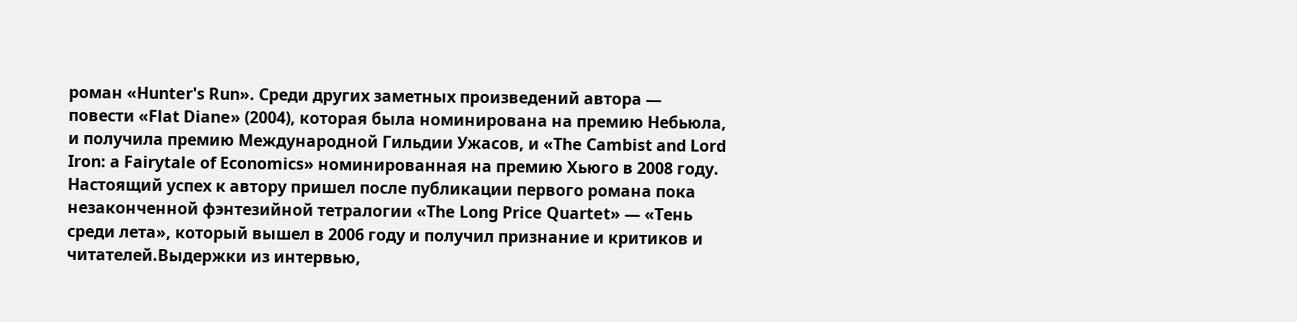роман «Hunter's Run». Среди других заметных произведений автора — повести «Flat Diane» (2004), которая была номинирована на премию Небьюла, и получила премию Международной Гильдии Ужасов, и «The Cambist and Lord Iron: a Fairytale of Economics» номинированная на премию Хьюго в 2008 году. Настоящий успех к автору пришел после публикации первого романа пока незаконченной фэнтезийной тетралогии «The Long Price Quartet» — «Тень среди лета», который вышел в 2006 году и получил признание и критиков и читателей.Выдержки из интервью,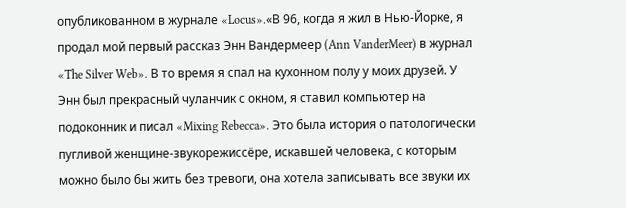опубликованном в журнале «Locus».«В 96, когда я жил в Нью-Йорке, я продал мой первый рассказ Энн Вандермеер (Ann VanderMeer) в журнал «The Silver Web». В то время я спал на кухонном полу у моих друзей. У Энн был прекрасный чуланчик с окном, я ставил компьютер на подоконник и писал «Mixing Rebecca». Это была история о патологически пугливой женщине-звукорежиссёре, искавшей человека, с которым можно было бы жить без тревоги, она хотела записывать все звуки их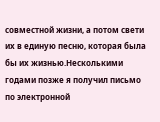совместной жизни, а потом свети их в единую песню, которая была бы их жизнью.Несколькими годами позже я получил письмо по электронной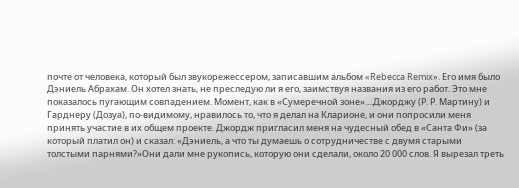почте от человека, который был звукорежессером, записавшим альбом «Rebecca Remix». Его имя было Дэниель Абрахам. Он хотел знать, не преследую ли я его, заимствуя названия из его работ. Это мне показалось пугающим совпадением. Момент, как в «Сумеречной зоне»....Джорджу (Р. Р. Мартину) и Гарднеру (Дозуа), по-видимому, нравилось то, что я делал на Кларионе, и они попросили меня принять участие в их общем проекте. Джордж пригласил меня на чудесный обед в «Санта Фи» (за который платил он) и сказал: «Дэниель, а что ты думаешь о сотрудничестве с двумя старыми толстыми парнями?»Они дали мне рукопись, которую они сделали, около 20 000 слов. Я вырезал треть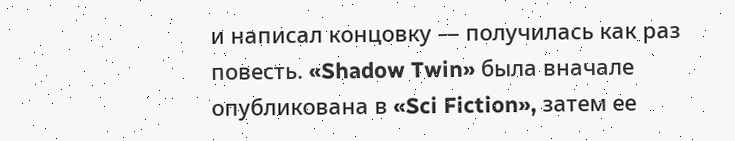и написал концовку — получилась как раз повесть. «Shadow Twin» была вначале опубликована в «Sci Fiction», затем ее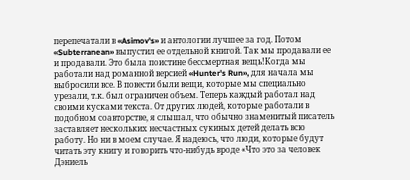перепечатали в «Asimov's» и антологии лучшее за год. Потом «Subterranean» выпустил ее отдельной книгой. Так мы продавали ее и продавали. Это была поистине бессмертная вещь!Когда мы работали над романной версией «Hunter's Run», для начала мы выбросили все. В повести были вещи, которые мы специально урезали, т.к. был ограничен объем. Теперь каждый работал над своими кусками текста. От других людей, которые работали в подобном соавторстве, я слышал, что обычно знаменитый писатель заставляет нескольких несчастных сукиных детей делать всю работу. Но ни в моем случае. Я надеюсь, что люди, которые будут читать эту книгу и говорить что-нибудь вроде «Что это за человек Дэниель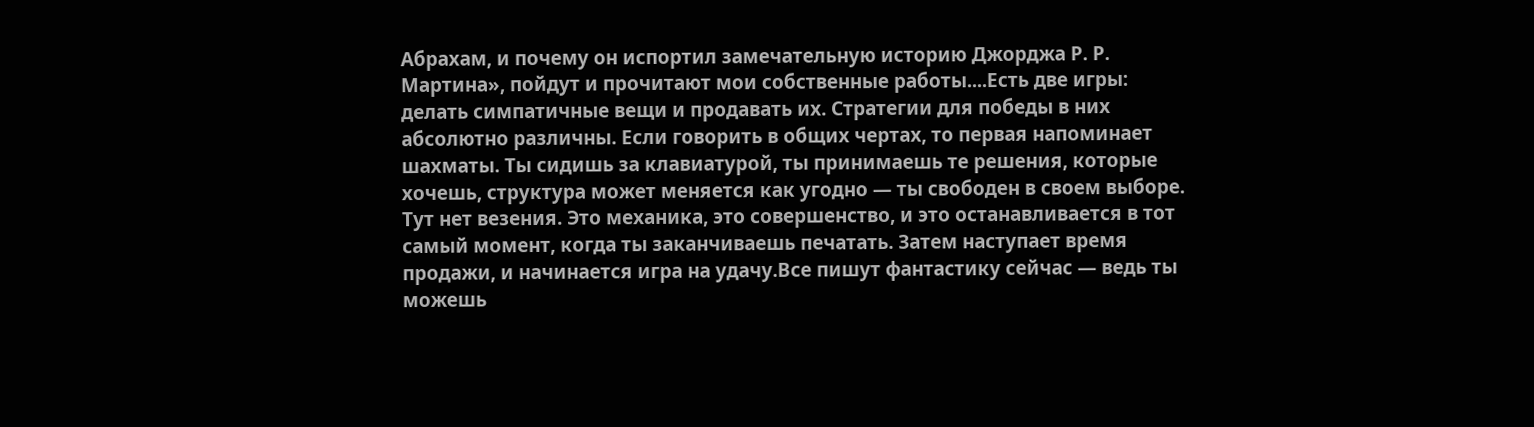Абрахам, и почему он испортил замечательную историю Джорджа Р. Р. Мартина», пойдут и прочитают мои собственные работы....Есть две игры: делать симпатичные вещи и продавать их. Стратегии для победы в них абсолютно различны. Если говорить в общих чертах, то первая напоминает шахматы. Ты сидишь за клавиатурой, ты принимаешь те решения, которые хочешь, структура может меняется как угодно — ты свободен в своем выборе. Тут нет везения. Это механика, это совершенство, и это останавливается в тот самый момент, когда ты заканчиваешь печатать. Затем наступает время продажи, и начинается игра на удачу.Все пишут фантастику сейчас — ведь ты можешь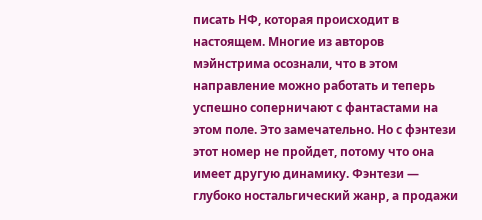писать НФ, которая происходит в настоящем. Многие из авторов мэйнстрима осознали, что в этом направление можно работать и теперь успешно соперничают с фантастами на этом поле. Это замечательно. Но с фэнтези этот номер не пройдет, потому что она имеет другую динамику. Фэнтези — глубоко ностальгический жанр, а продажи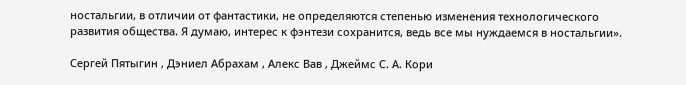ностальгии, в отличии от фантастики, не определяются степенью изменения технологического развития общества. Я думаю, интерес к фэнтези сохранится, ведь все мы нуждаемся в ностальгии».

Сергей Пятыгин , Дэниел Абрахам , Алекс Вав , Джеймс С. А. Кори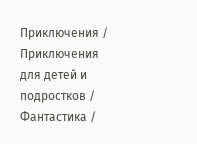Приключения / Приключения для детей и подростков / Фантастика /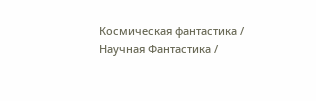Космическая фантастика / Научная Фантастика /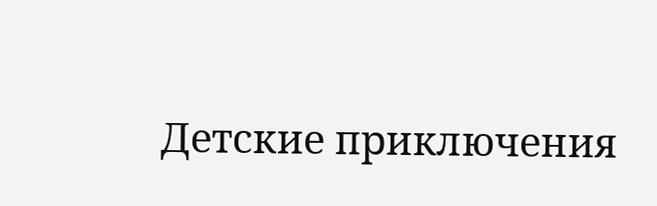Детские приключения